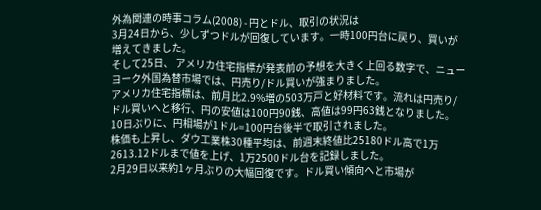外為関連の時事コラム(2008) - 円とドル、取引の状況は
3月24日から、少しずつドルが回復しています。一時100円台に戻り、買いが増えてきました。
そして25日、 アメリカ住宅指標が発表前の予想を大きく上回る数字で、ニューヨーク外国為替市場では、円売り/ドル買いが強まりました。
アメリカ住宅指標は、前月比2.9%増の503万戸と好材料です。流れは円売り/ドル買いへと移行、円の安値は100円90銭、高値は99円63銭となりました。
10日ぶりに、円相場が1ドル=100円台後半で取引されました。
株価も上昇し、ダウ工業株30種平均は、前週末終値比25180ドル高で1万2613.12ドルまで値を上げ、1万2500ドル台を記録しました。
2月29日以来約1ヶ月ぶりの大幅回復です。ドル買い傾向へと市場が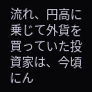流れ、円高に乗じて外貨を買っていた投資家は、今頃にん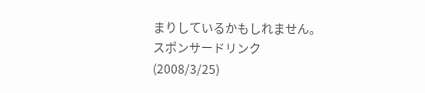まりしているかもしれません。
スポンサードリンク
(2008/3/25)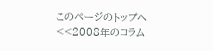このページのトップへ
<<2008年のコラム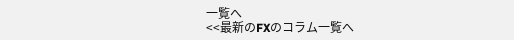一覧へ
<<最新のFXのコラム一覧へ